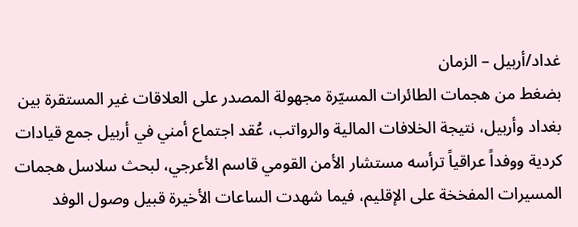غداد/أربيل – الزمان
بضغط من هجمات الطائرات المسيّرة مجهولة المصدر على العلاقات غير المستقرة بين بغداد وأربيل، نتيجة الخلافات المالية والرواتب، عُقد اجتماع أمني في أربيل جمع قيادات كردية ووفداً عراقياً ترأسه مستشار الأمن القومي قاسم الأعرجي، لبحث سلاسل هجمات المسيرات المفخخة على الإقليم، فيما شهدت الساعات الأخيرة قبيل وصول الوفد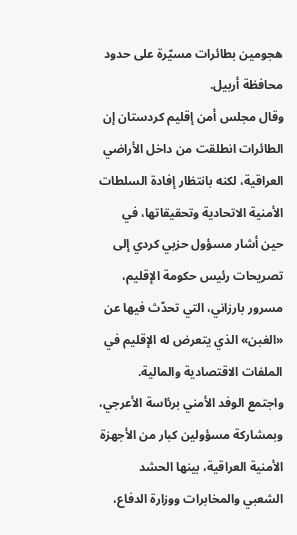هجومين بطائرات مسيّرة على حدود محافظة أربيل.
وقال مجلس أمن إقليم كردستان إن الطائرات انطلقت من داخل الأراضي العراقية، لكنه بانتظار إفادة السلطات الأمنية الاتحادية وتحقيقاتها، في حين أشار مسؤول حزبي كردي إلى تصريحات رئيس حكومة الإقليم، مسرور بارزاني، التي تحدّث فيها عن «الغبن» الذي يتعرض له الإقليم في الملفات الاقتصادية والمالية.
واجتمع الوفد الأمني برئاسة الأعرجي، وبمشاركة مسؤولين كبار من الأجهزة الأمنية العراقية، بينها الحشد الشعبي والمخابرات ووزارة الدفاع،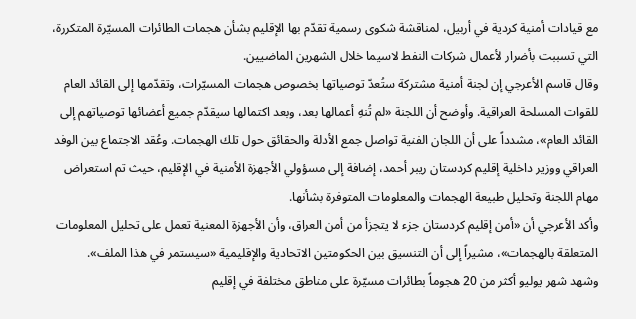مع قيادات أمنية كردية في أربيل، لمناقشة شكوى رسمية تقدّم بها الإقليم بشأن هجمات الطائرات المسيّرة المتكررة، التي تسببت بأضرار لأعمال شركات النفط لاسيما خلال الشهرين الماضيين.
وقال قاسم الأعرجي إن لجنة أمنية مشتركة ستُعدّ توصياتها بخصوص هجمات المسيّرات، وتقدّمها إلى القائد العام للقوات المسلحة العراقية. وأوضح أن اللجنة «لم تُنهِ أعمالها بعد، وبعد اكتمالها سيقدّم جميع أعضائها توصياتهم إلى القائد العام»، مشدداً على أن اللجان الفنية تواصل جمع الأدلة والحقائق حول تلك الهجمات. وعُقد الاجتماع بين الوفد العراقي ووزير داخلية إقليم كردستان ريبر أحمد، إضافة إلى مسؤولي الأجهزة الأمنية في الإقليم، حيث تم استعراض مهام اللجنة وتحليل طبيعة الهجمات والمعلومات المتوفرة بشأنها.
وأكد الأعرجي أن «أمن إقليم كردستان جزء لا يتجزأ من أمن العراق، وأن الأجهزة المعنية تعمل على تحليل المعلومات المتعلقة بالهجمات»، مشيراً إلى أن التنسيق بين الحكومتين الاتحادية والإقليمية «سيستمر في هذا الملف».
وشهد شهر يوليو أكثر من 20 هجوماً بطائرات مسيّرة على مناطق مختلفة في إقليم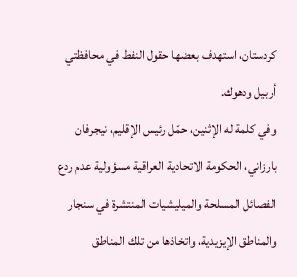كردستان، استهدف بعضها حقول النفط في محافظتي أربيل ودهوك.
وفي كلمة له الإثنين، حمّل رئيس الإقليم، نيجرفان بارزاني، الحكومة الاتحادية العراقية مسؤولية عدم ردع الفصائل المسلحة والميليشيات المنتشرة في سنجار والمناطق الإيزيدية، واتخاذها من تلك المناطق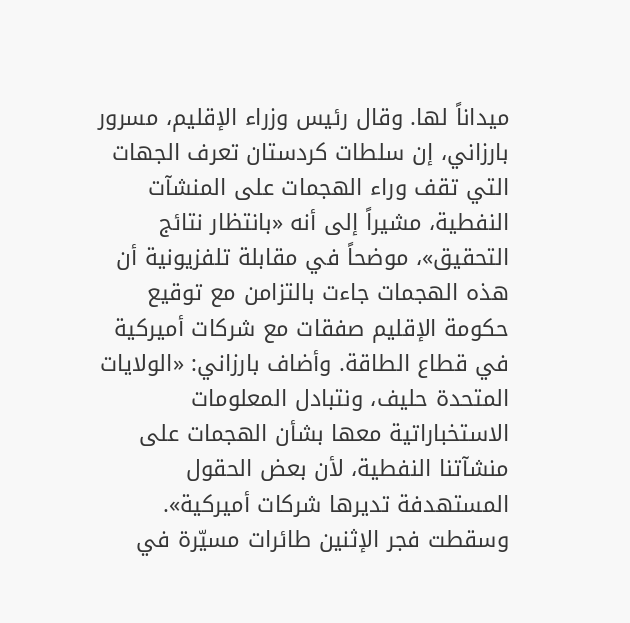ميداناً لها. وقال رئيس وزراء الإقليم، مسرور بارزاني، إن سلطات كردستان تعرف الجهات التي تقف وراء الهجمات على المنشآت النفطية، مشيراً إلى أنه «بانتظار نتائج التحقيق»، موضحاً في مقابلة تلفزيونية أن هذه الهجمات جاءت بالتزامن مع توقيع حكومة الإقليم صفقات مع شركات أميركية في قطاع الطاقة. وأضاف بارزاني: «الولايات المتحدة حليف، ونتبادل المعلومات الاستخباراتية معها بشأن الهجمات على منشآتنا النفطية، لأن بعض الحقول المستهدفة تديرها شركات أميركية».
وسقطت فجر الإثنين طائرات مسيّرة في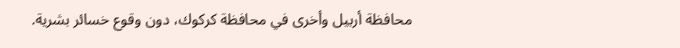محافظة أربيل وأخرى في محافظة كركوك، دون وقوع خسائر بشرية.